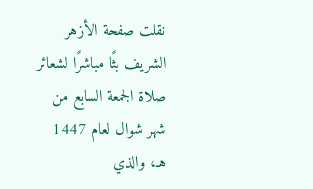نقلت صفحة الأزهر الشريف بثًا مباشرًا لشعائر صلاة الجمعة السابع من شهر شوال لعام 1447 هـ، والذي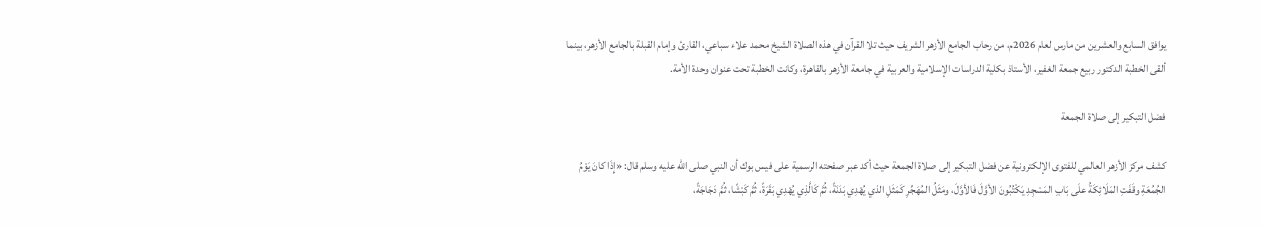يوافق السابع والعشرين من مارس لعام 2026م، من رحاب الجامع الأزهر الشريف حيث تلا القرآن في هذه الصلاة الشيخ محمد علاء سباعي، القارئ وإمام القبلة بالجامع الأزهر، بينما ألقى الخطبة الدكتور ربيع جمعة الغفير، الأستاذ بكلية الدراسات الإسلامية والعربية في جامعة الأزهر بالقاهرة، وكانت الخطبة تحت عنوان وحدة الأمة.

فضل التبكير إلى صلاة الجمعة

كشف مركز الأزهر العالمي للفتوى الإلكترونية عن فضل التبكير إلى صلاة الجمعة حيث أكد عبر صفحته الرسمية على فيس بوك أن النبي صلى الله عليه وسلم قال: «إِذَا كانَ يَوْمُ الجُمُعَةِ وقَفَتِ المَلَائِكَةُ علَى بَابِ المَسْجِدِ يَكْتُبُونَ الأوَّلَ فَالأوَّلَ، ومَثَلُ المُهَجِّرِ كَمَثَلِ الذي يُهْدِي بَدَنَةً، ثُمَّ كَالَّذِي يُهْدِي بَقَرَةً، ثُمَّ كَبْشًا، ثُمَّ دَجَاجَةً،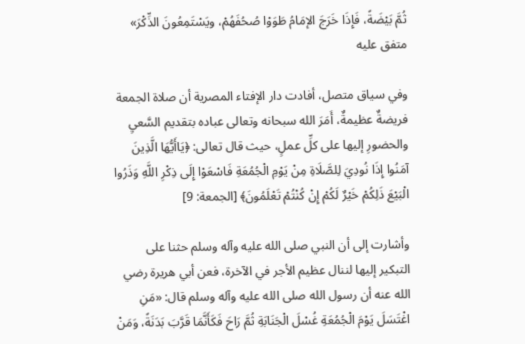ثُمَّ بَيْضَةً، فَإِذَا خَرَجَ الإمَامُ طَوَوْا صُحُفَهُمْ، ويَسْتَمِعُونَ الذِّكْرَ» متفق عليه

وفي سياق متصل، أفادت دار الإفتاء المصرية أن صلاة الجمعة فريضةٌ عظيمةٌ، أَمَرَ الله سبحانه وتعالى عباده بتقديم السَّعيِ والحضورِ إليها على كلِّ عملٍ، حيث قال تعالى: ﴿يَاأَيُّهَا الَّذِينَ آمَنُوا إِذَا نُودِيَ لِلصَّلَاةِ مِنْ يَوْمِ الْجُمُعَةِ فَاسْعَوْا إِلَى ذِكْرِ اللَّهِ وَذَرُوا الْبَيْعَ ذَلِكُمْ خَيْرٌ لَكُمْ إِنْ كُنْتُمْ تَعْلَمُونَ﴾ [الجمعة: 9]

وأشارت إلى أن النبي صلى الله عليه وآله وسلم حثنا على التبكير إليها لننال عظيم الأجر في الآخرة، فعن أبي هريرة رضي الله عنه أن رسول الله صلى الله عليه وآله وسلم قال: «مَنِ اغْتَسَلَ يَوْمَ الْجُمُعَةِ غُسْلَ الْجَنَابَةِ ثُمَّ رَاحَ فَكَأَنَّمَا قَرَّبَ بَدَنَةً، وَمَنْ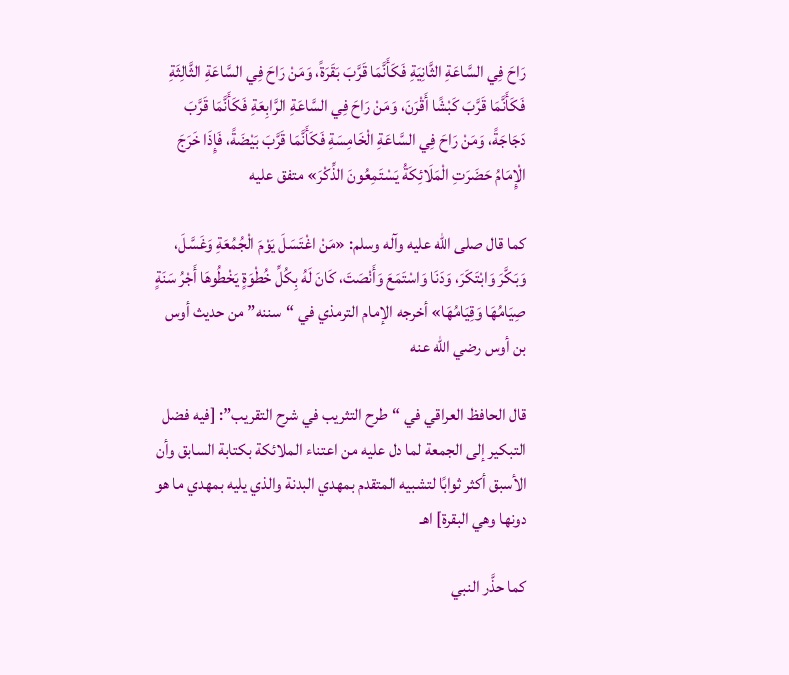رَاحَ فِي السَّاعَةِ الثَّانِيَةِ فَكَأَنَّمَا قَرَّبَ بَقَرَةً، وَمَنْ رَاحَ فِي السَّاعَةِ الثَّالِثَةِ فَكَأَنَّمَا قَرَّبَ كَبْشًا أَقْرَنَ، وَمَنْ رَاحَ فِي السَّاعَةِ الرَّابِعَةِ فَكَأَنَّمَا قَرَّبَ دَجَاجَةً، وَمَنْ رَاحَ فِي السَّاعَةِ الْخَامِسَةِ فَكَأَنَّمَا قَرَّبَ بَيْضَةً، فَإِذَا خَرَجَ الْإِمَامُ حَضَرَتِ الْمَلَائِكَةُ يَسْتَمِعُونَ الذِّكْرَ» متفق عليه

كما قال صلى الله عليه وآله وسلم: «مَنْ اغْتَسَلَ يَوْمَ الْجُمُعَةِ وَغَسَّلَ، وَبَكَّرَ وَابْتَكَرَ، وَدَنَا وَاسْتَمَعَ وَأَنْصَتَ، كَانَ لَهُ بِكُلِّ خُطْوَةٍ يَخْطُوهَا أَجْرُ سَنَةٍ صِيَامُهَا وَقِيَامُهَا» أخرجه الإمام الترمذي في “سننه” من حديث أوس بن أوس رضي الله عنه

قال الحافظ العراقي في “طرح التثريب في شرح التقريب”: [فيه فضل التبكير إلى الجمعة لما دل عليه من اعتناء الملائكة بكتابة السابق وأن الأسبق أكثر ثوابًا لتشبيه المتقدم بمهدي البدنة والذي يليه بمهدي ما هو دونها وهي البقرة] اهـ

كما حذَّر النبي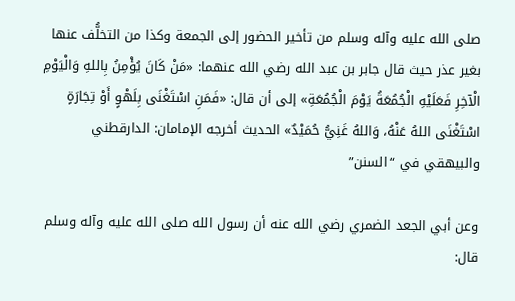صلى الله عليه وآله وسلم من تأخير الحضور إلى الجمعة وكذا من التخلُّف عنها بغير عذر حيث قال جابر بن عبد الله رضي الله عنهما: «مَنْ كَانَ يُؤْمِنُ بِاللهِ وَالْيَوْمِ الْآخِرِ فَعَلَيْهِ الْجُمُعَةُ يَوْمَ الْجُمُعَةِ» إلى أن قال: «فَمَنِ اسْتَغْنَى بِلَهْوٍ أَوْ تِجَارَةٍ اسْتَغْنَى اللهُ عَنْهُ، وَاللهُ غَنِيُّ حُمَيْدٌ» الحديث أخرجه الإمامان: الدارقطني والبيهقي في “السنن”

وعن أبي الجعد الضمري رضي الله عنه أن رسول الله صلى الله عليه وآله وسلم قال: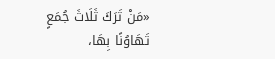«مَنْ تَرَكَ ثَلَاثَ جُمَعٍ تَهَاوُنًا بِهَا،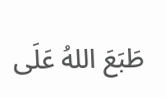طَبَعَ اللهُ عَلَى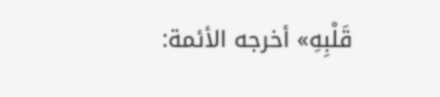قَلْبِهِ» أخرجه الأئمة: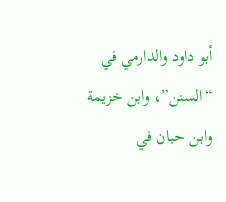أبو داود والدارمي في “السنن”، وابن خزيمة وابن حبان في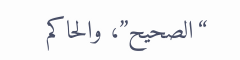“الصحيح”، والحاكم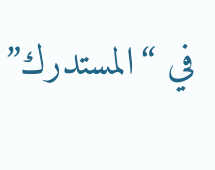في “المستدرك”